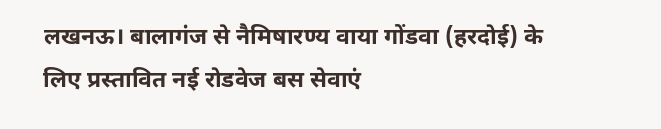लखनऊ। बालागंज से नैमिषारण्य वाया गोंडवा (हरदोई) के लिए प्रस्तावित नई रोडवेज बस सेवाएं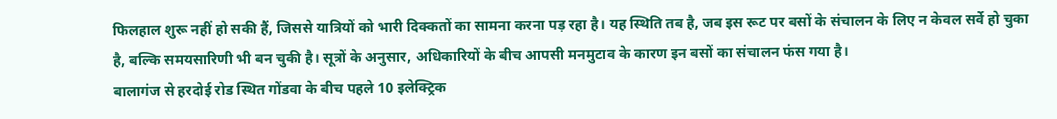फिलहाल शुरू नहीं हो सकी हैं, जिससे यात्रियों को भारी दिक्कतों का सामना करना पड़ रहा है। यह स्थिति तब है, जब इस रूट पर बसों के संचालन के लिए न केवल सर्वे हो चुका है, बल्कि समयसारिणी भी बन चुकी है। सूत्रों के अनुसार, अधिकारियों के बीच आपसी मनमुटाव के कारण इन बसों का संचालन फंस गया है।
बालागंज से हरदोई रोड स्थित गोंडवा के बीच पहले 10 इलेक्ट्रिक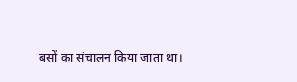बसों का संचालन किया जाता था।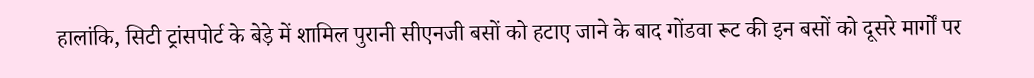हालांकि, सिटी ट्रांसपोर्ट के बेड़े में शामिल पुरानी सीएनजी बसों को हटाए जाने के बाद गोंडवा रूट की इन बसों को दूसरे मार्गों पर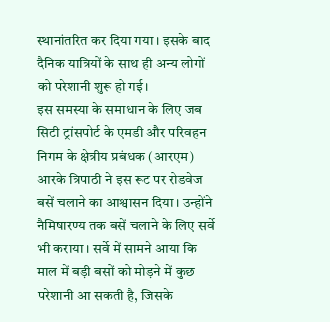स्थानांतरित कर दिया गया। इसके बाद दैनिक यात्रियों के साथ ही अन्य लोगों को परेशानी शुरू हो गई।
इस समस्या के समाधान के लिए जब सिटी ट्रांसपोर्ट के एमडी और परिवहन निगम के क्षेत्रीय प्रबंधक (आरएम) आरके त्रिपाठी ने इस रूट पर रोडवेज बसें चलाने का आश्वासन दिया। उन्होंने नैमिषारण्य तक बसें चलाने के लिए सर्वे भी कराया। सर्वे में सामने आया कि माल में बड़ी बसों को मोड़ने में कुछ परेशानी आ सकती है, जिसके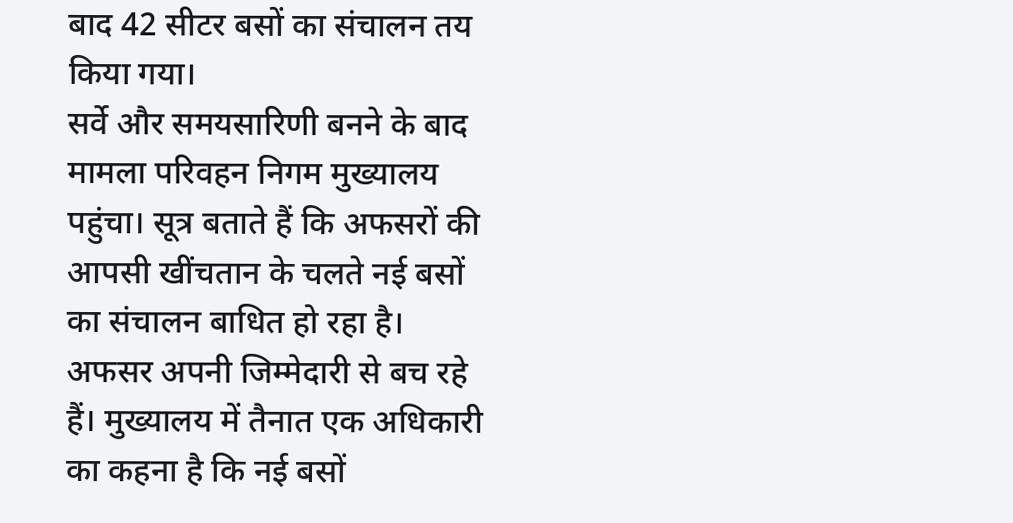बाद 42 सीटर बसों का संचालन तय किया गया।
सर्वे और समयसारिणी बनने के बाद मामला परिवहन निगम मुख्यालय पहुंचा। सूत्र बताते हैं कि अफसरों की आपसी खींचतान के चलते नई बसों का संचालन बाधित हो रहा है। अफसर अपनी जिम्मेदारी से बच रहे हैं। मुख्यालय में तैनात एक अधिकारी का कहना है कि नई बसों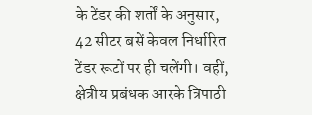के टेंडर की शर्तों के अनुसार, 42 सीटर बसें केवल निर्धारित टेंडर रूटों पर ही चलेंगी। वहीं, क्षेत्रीय प्रबंधक आरके त्रिपाठी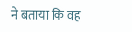ने बताया कि वह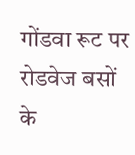गोंडवा रूट पर रोडवेज बसों के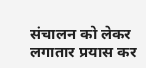संचालन को लेकर लगातार प्रयास कर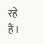रहे हैं।